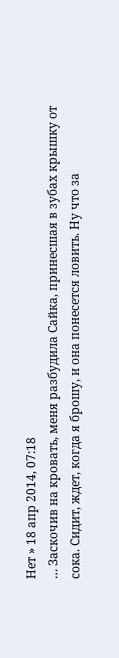Нет » 18 апр 2014, 07:18
… Заскочив на кровать, меня разбудила Сайка, принесшая в зубах крышку от сока. Сидит, ждет, когда я брошу, и она понесется ловить. Ну что за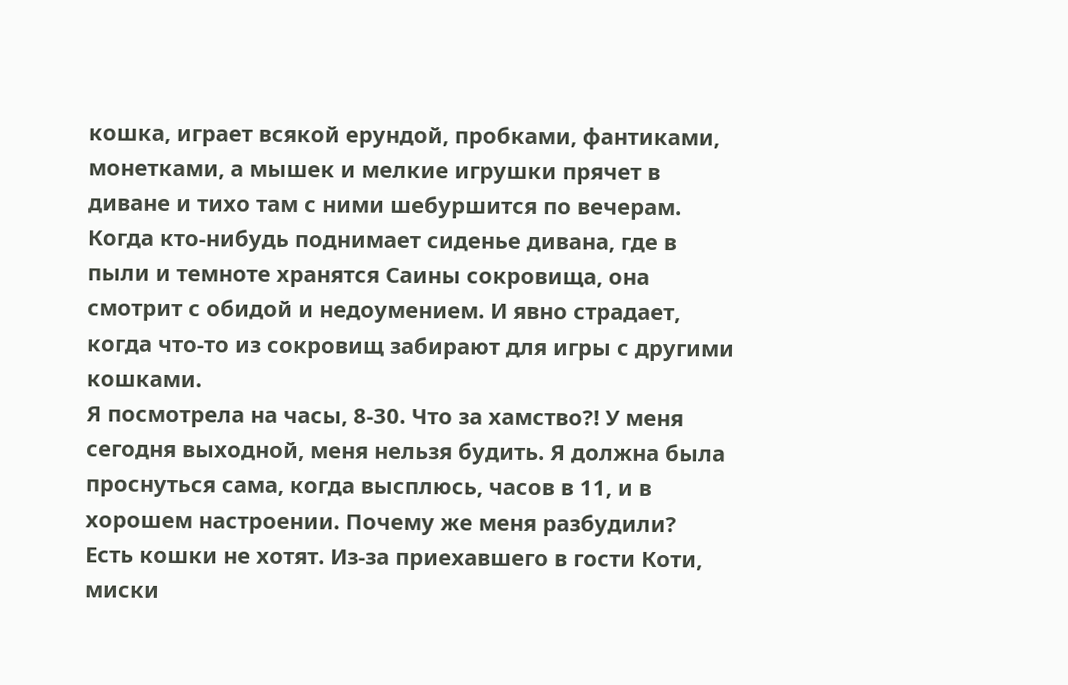кошка, играет всякой ерундой, пробками, фантиками, монетками, а мышек и мелкие игрушки прячет в диване и тихо там с ними шебуршится по вечерам. Когда кто-нибудь поднимает сиденье дивана, где в пыли и темноте хранятся Саины сокровища, она смотрит с обидой и недоумением. И явно страдает, когда что-то из сокровищ забирают для игры с другими кошками.
Я посмотрела на часы, 8-30. Что за хамство?! У меня сегодня выходной, меня нельзя будить. Я должна была проснуться сама, когда высплюсь, часов в 11, и в хорошем настроении. Почему же меня разбудили?
Есть кошки не хотят. Из-за приехавшего в гости Коти, миски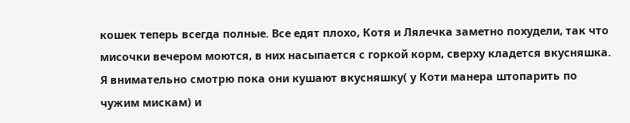кошек теперь всегда полные. Все едят плохо, Котя и Лялечка заметно похудели, так что мисочки вечером моются, в них насыпается с горкой корм, сверху кладется вкусняшка. Я внимательно смотрю пока они кушают вкусняшку( у Коти манера штопарить по чужим мискам) и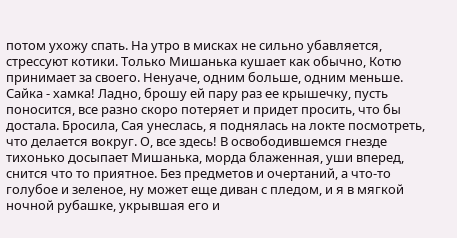потом ухожу спать. На утро в мисках не сильно убавляется, стрессуют котики. Только Мишанька кушает как обычно, Котю принимает за своего. Ненуаче, одним больше, одним меньше.
Сайка - хамка! Ладно, брошу ей пару раз ее крышечку, пусть поносится, все разно скоро потеряет и придет просить, что бы достала. Бросила, Сая унеслась, я поднялась на локте посмотреть, что делается вокруг. О, все здесь! В освободившемся гнезде тихонько досыпает Мишанька, морда блаженная, уши вперед, снится что то приятное. Без предметов и очертаний, а что-то голубое и зеленое, ну может еще диван с пледом, и я в мягкой ночной рубашке, укрывшая его и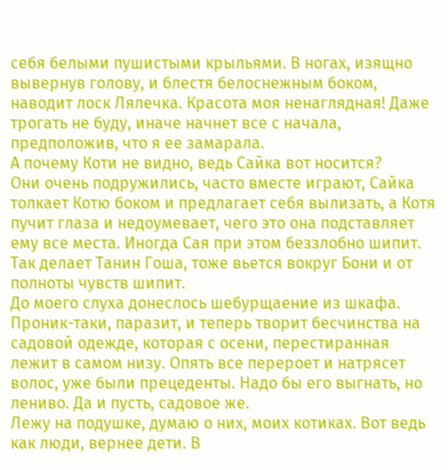себя белыми пушистыми крыльями. В ногах, изящно вывернув голову, и блестя белоснежным боком, наводит лоск Лялечка. Красота моя ненаглядная! Даже трогать не буду, иначе начнет все с начала, предположив, что я ее замарала.
А почему Коти не видно, ведь Сайка вот носится?
Они очень подружились, часто вместе играют, Сайка толкает Котю боком и предлагает себя вылизать, а Котя пучит глаза и недоумевает, чего это она подставляет ему все места. Иногда Сая при этом беззлобно шипит. Так делает Танин Гоша, тоже вьется вокруг Бони и от полноты чувств шипит.
До моего слуха донеслось шебурщаение из шкафа. Проник-таки, паразит, и теперь творит бесчинства на садовой одежде, которая с осени, перестиранная лежит в самом низу. Опять все перероет и натрясет волос, уже были прецеденты. Надо бы его выгнать, но лениво. Да и пусть, садовое же.
Лежу на подушке, думаю о них, моих котиках. Вот ведь как люди, вернее дети. В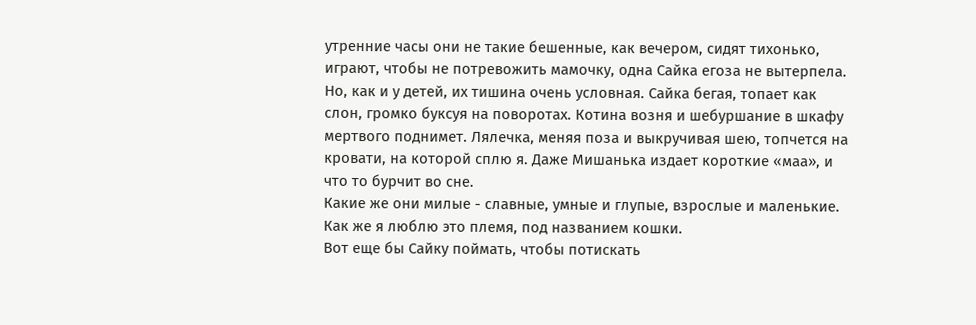утренние часы они не такие бешенные, как вечером, сидят тихонько, играют, чтобы не потревожить мамочку, одна Сайка егоза не вытерпела. Но, как и у детей, их тишина очень условная. Сайка бегая, топает как слон, громко буксуя на поворотах. Котина возня и шебуршание в шкафу мертвого поднимет. Лялечка, меняя поза и выкручивая шею, топчется на кровати, на которой сплю я. Даже Мишанька издает короткие «маа», и что то бурчит во сне.
Какие же они милые - славные, умные и глупые, взрослые и маленькие. Как же я люблю это племя, под названием кошки.
Вот еще бы Сайку поймать, чтобы потискать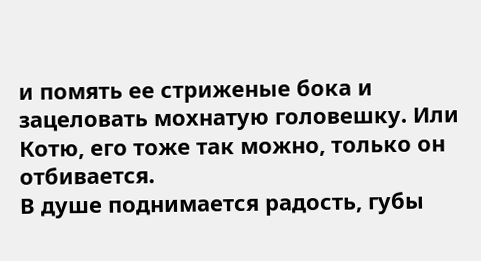и помять ее стриженые бока и зацеловать мохнатую головешку. Или Котю, его тоже так можно, только он отбивается.
В душе поднимается радость, губы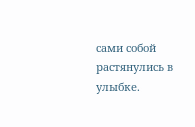сами собой растянулись в улыбке.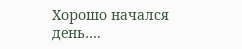Хорошо начался день….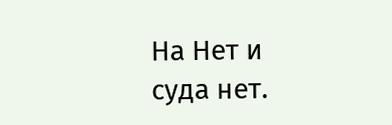На Нет и суда нет.